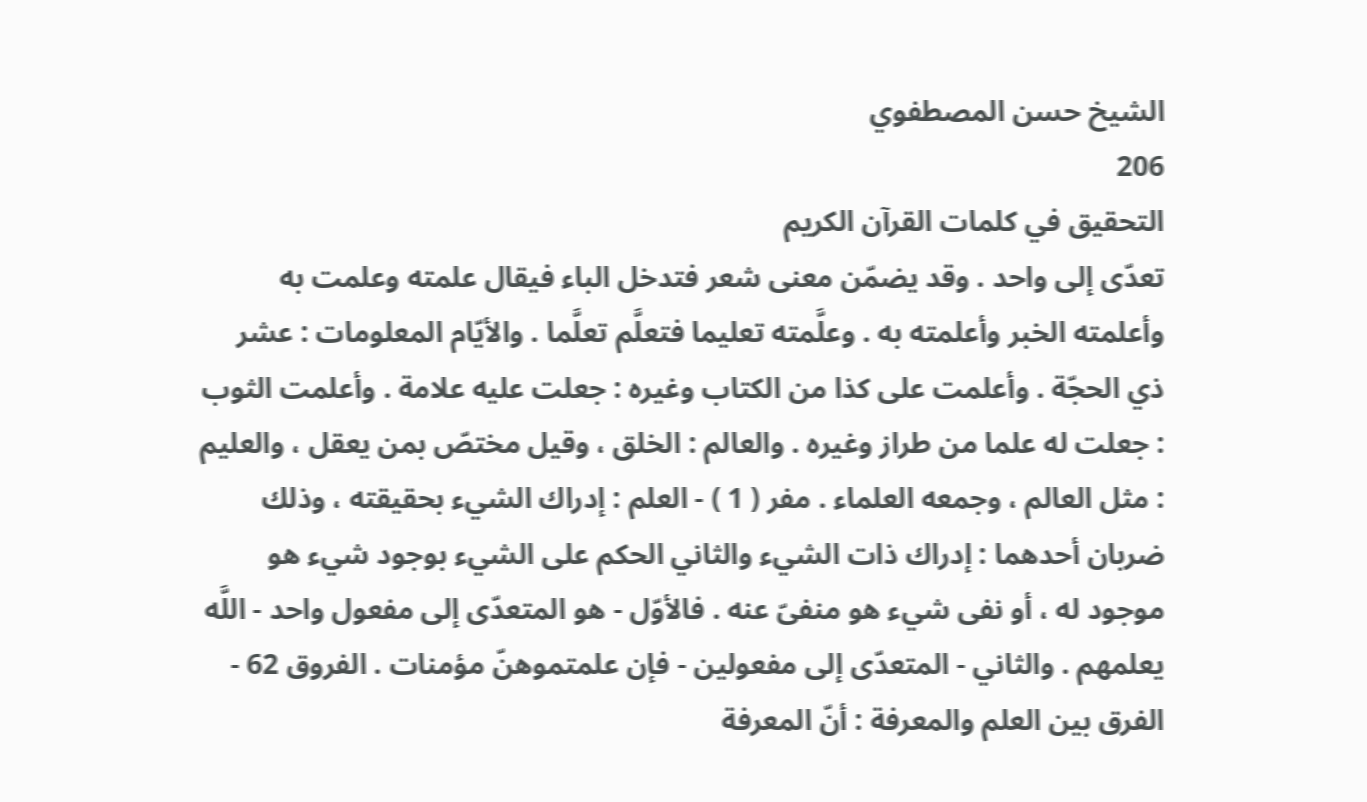الشيخ حسن المصطفوي
206
التحقيق في كلمات القرآن الكريم
تعدّى إلى واحد . وقد يضمّن معنى شعر فتدخل الباء فيقال علمته وعلمت به وأعلمته الخبر وأعلمته به . وعلَّمته تعليما فتعلَّم تعلَّما . والأيّام المعلومات : عشر ذي الحجّة . وأعلمت على كذا من الكتاب وغيره : جعلت عليه علامة . وأعلمت الثوب : جعلت له علما من طراز وغيره . والعالم : الخلق ، وقيل مختصّ بمن يعقل ، والعليم : مثل العالم ، وجمعه العلماء . مفر ( 1 ) - العلم : إدراك الشيء بحقيقته ، وذلك ضربان أحدهما : إدراك ذات الشيء والثاني الحكم على الشيء بوجود شيء هو موجود له ، أو نفى شيء هو منفىّ عنه . فالأوّل - هو المتعدّى إلى مفعول واحد - اللَّه يعلمهم . والثاني - المتعدّى إلى مفعولين - فإن علمتموهنّ مؤمنات . الفروق 62 - الفرق بين العلم والمعرفة : أنّ المعرفة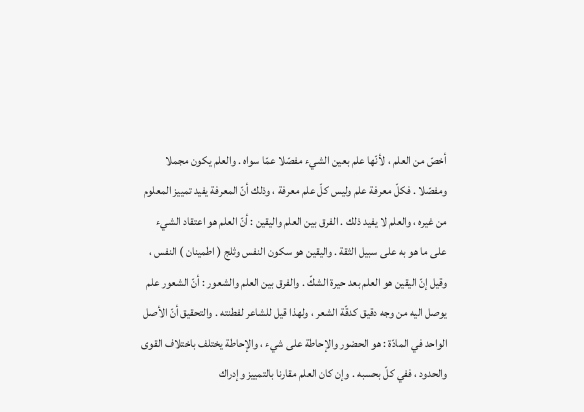أخصّ من العلم ، لأنّها علم بعين الشيء مفصّلا عمّا سواه . والعلم يكون مجملا ومفصّلا . فكلّ معرفة علم وليس كلّ علم معرفة ، وذلك أنّ المعرفة يفيد تمييز المعلوم من غيره ، والعلم لا يفيد ذلك . الفرق بين العلم واليقين : أنّ العلم هو اعتقاد الشيء على ما هو به على سبيل الثقة . واليقين هو سكون النفس وثلج ( اطمينان ) النفس ، وقيل إنّ اليقين هو العلم بعد حيرة الشكّ . والفرق بين العلم والشعور : أنّ الشعور علم يوصل اليه من وجه دقيق كدقّة الشعر ، ولهذا قيل للشاعر لفطنته . والتحقيق أنّ الأصل الواحد في المادّة : هو الحضور والإحاطة على شيء ، والإحاطة يختلف باختلاف القوى والحدود ، ففي كلّ بحسبه . وإن كان العلم مقارنا بالتمييز وإدراك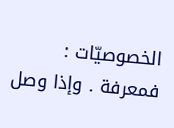الخصوصيّات : فمعرفة . وإذا وصل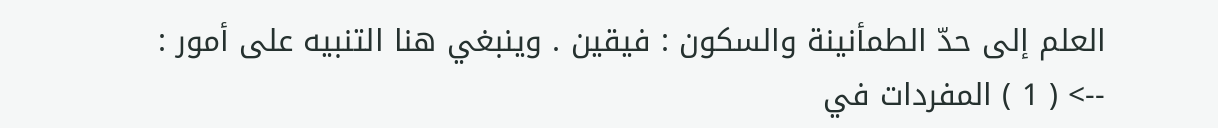العلم إلى حدّ الطمأنينة والسكون : فيقين . وينبغي هنا التنبيه على أمور :
--> ( 1 ) المفردات في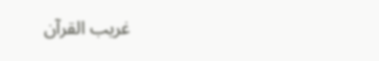غريب القرآن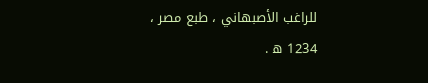للراغب الأصبهاني ، طبع مصر ، 1234 ه .